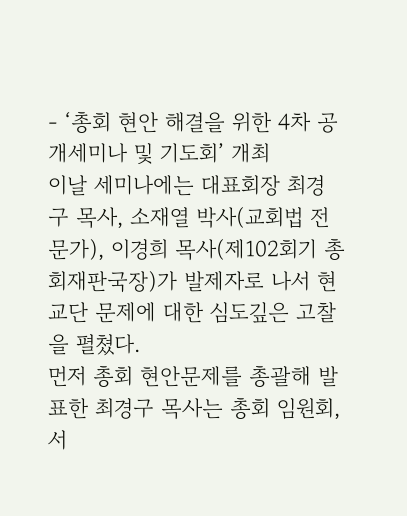- ‘총회 현안 해결을 위한 4차 공개세미나 및 기도회’ 개최
이날 세미나에는 대표회장 최경구 목사, 소재열 박사(교회법 전문가), 이경희 목사(제102회기 총회재판국장)가 발제자로 나서 현 교단 문제에 대한 심도깊은 고찰을 펼쳤다.
먼저 총회 현안문제를 총괄해 발표한 최경구 목사는 총회 임원회, 서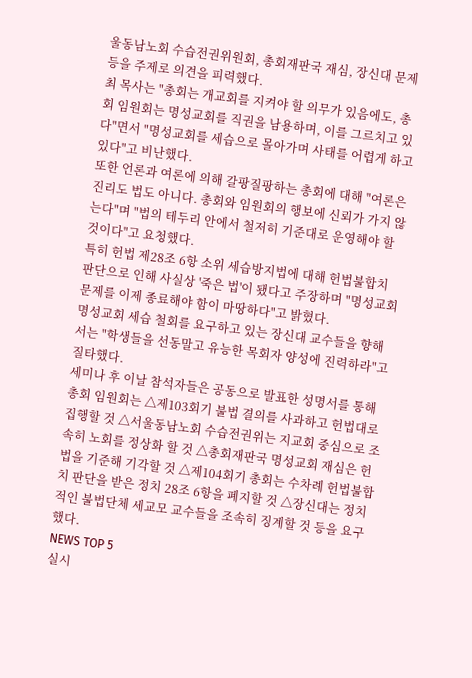울동남노회 수습전권위원회, 총회재판국 재심, 장신대 문제 등을 주제로 의견을 피력했다.
최 목사는 "총회는 개교회를 지켜야 할 의무가 있음에도, 총회 임원회는 명성교회를 직권을 남용하며, 이를 그르치고 있다"면서 "명성교회를 세습으로 몰아가며 사태를 어렵게 하고 있다"고 비난했다.
또한 언론과 여론에 의해 갈팡질팡하는 총회에 대해 "여론은 진리도 법도 아니다. 총회와 임원회의 행보에 신뢰가 가지 않는다"며 "법의 테두리 안에서 철저히 기준대로 운영해야 할 것이다"고 요청했다.
특히 헌법 제28조 6항 소위 세습방지법에 대해 헌법불합치 판단으로 인해 사실상 '죽은 법'이 됐다고 주장하며 "명성교회 문제를 이제 종료해야 함이 마땅하다"고 밝혔다.
명성교회 세습 철회를 요구하고 있는 장신대 교수들을 향해서는 "학생들을 선동말고 유능한 목회자 양성에 진력하라"고 질타했다.
세미나 후 이날 참석자들은 공동으로 발표한 성명서를 통해 총회 임원회는 △제103회기 불법 결의를 사과하고 헌법대로 집행할 것 △서울동남노회 수습전권위는 지교회 중심으로 조속히 노회를 정상화 할 것 △총회재판국 명성교회 재심은 헌법을 기준해 기각할 것 △제104회기 총회는 수차례 헌법불합치 판단을 받은 정치 28조 6항을 폐지할 것 △장신대는 정치적인 불법단체 세교모 교수들을 조속히 징계할 것 등을 요구했다.
NEWS TOP 5
실시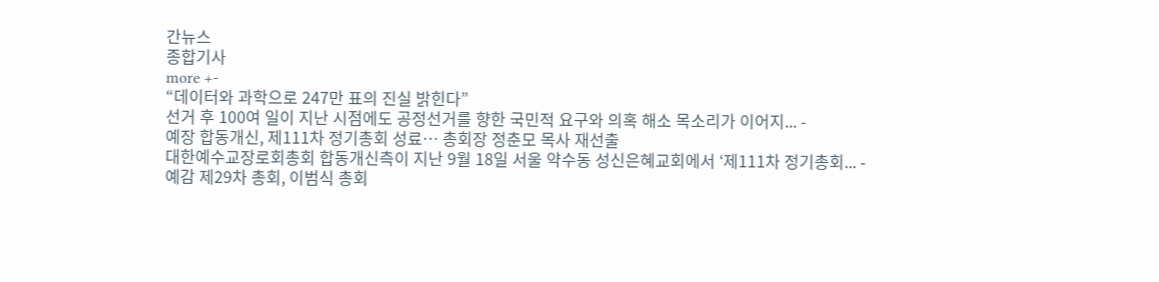간뉴스
종합기사
more +-
“데이터와 과학으로 247만 표의 진실 밝힌다”
선거 후 100여 일이 지난 시점에도 공정선거를 향한 국민적 요구와 의혹 해소 목소리가 이어지... -
예장 합동개신, 제111차 정기총회 성료… 총회장 정춘모 목사 재선출
대한예수교장로회총회 합동개신측이 지난 9월 18일 서울 약수동 성신은혜교회에서 ‘제111차 정기총회... -
예감 제29차 총회, 이범식 총회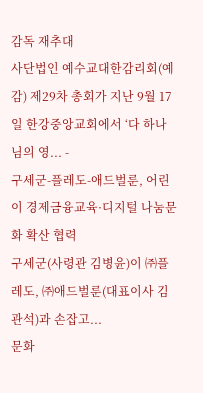감독 재추대
사단법인 예수교대한감리회(예감) 제29차 총회가 지난 9월 17일 한강중앙교회에서 ‘다 하나님의 영... -
구세군-플레도-애드벌룬, 어린이 경제금융교육·디지털 나눔문화 확산 협력
구세군(사령관 김병윤)이 ㈜플레도, ㈜애드벌룬(대표이사 김관석)과 손잡고...
문화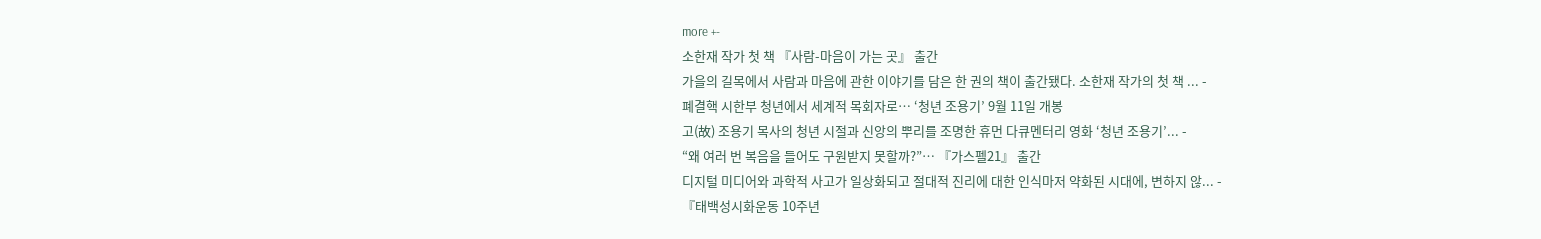more +-
소한재 작가 첫 책 『사람-마음이 가는 곳』 출간
가을의 길목에서 사람과 마음에 관한 이야기를 담은 한 권의 책이 출간됐다. 소한재 작가의 첫 책 ... -
폐결핵 시한부 청년에서 세계적 목회자로… ‘청년 조용기’ 9월 11일 개봉
고(故) 조용기 목사의 청년 시절과 신앙의 뿌리를 조명한 휴먼 다큐멘터리 영화 ‘청년 조용기’... -
“왜 여러 번 복음을 들어도 구원받지 못할까?”… 『가스펠21』 출간
디지털 미디어와 과학적 사고가 일상화되고 절대적 진리에 대한 인식마저 약화된 시대에, 변하지 않... -
『태백성시화운동 10주년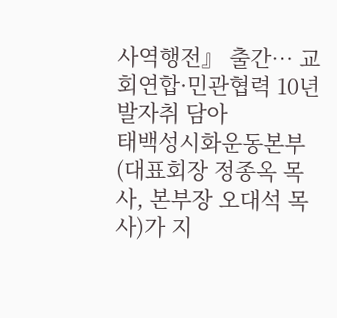사역행전』 출간… 교회연합·민관협력 10년 발자취 담아
태백성시화운동본부(대표회장 정종옥 목사, 본부장 오대석 목사)가 지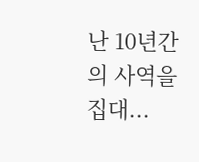난 10년간의 사역을 집대...